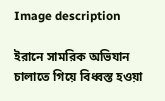Image description

ইরানে সামরিক অভিযান চালাতে গিয়ে বিধ্বস্ত হওয়া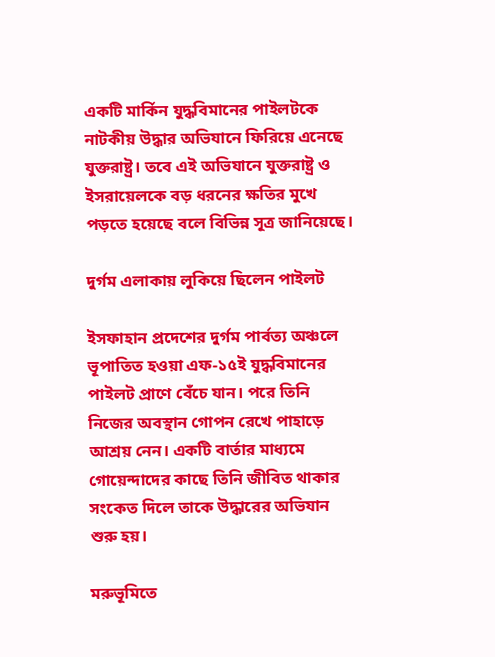একটি মার্কিন যুদ্ধবিমানের পাইলটকে নাটকীয় উদ্ধার অভিযানে ফিরিয়ে এনেছে যুক্তরাষ্ট্র। তবে এই অভিযানে যুক্তরাষ্ট্র ও ইসরায়েলকে বড় ধরনের ক্ষতির মুখে পড়তে হয়েছে বলে বিভিন্ন সূত্র জানিয়েছে।

দুর্গম এলাকায় লুকিয়ে ছিলেন পাইলট

ইসফাহান প্রদেশের দুর্গম পার্বত্য অঞ্চলে ভূপাতিত হওয়া এফ-১৫ই যুদ্ধবিমানের পাইলট প্রাণে বেঁচে যান। পরে তিনি নিজের অবস্থান গোপন রেখে পাহাড়ে আশ্রয় নেন। একটি বার্তার মাধ্যমে গোয়েন্দাদের কাছে তিনি জীবিত থাকার সংকেত দিলে তাকে উদ্ধারের অভিযান শুরু হয়।

মরুভূমিতে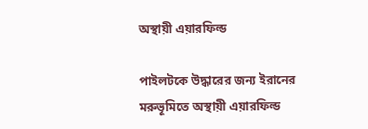অস্থায়ী এয়ারফিল্ড

পাইলটকে উদ্ধারের জন্য ইরানের মরুভূমিতে অস্থায়ী এয়ারফিল্ড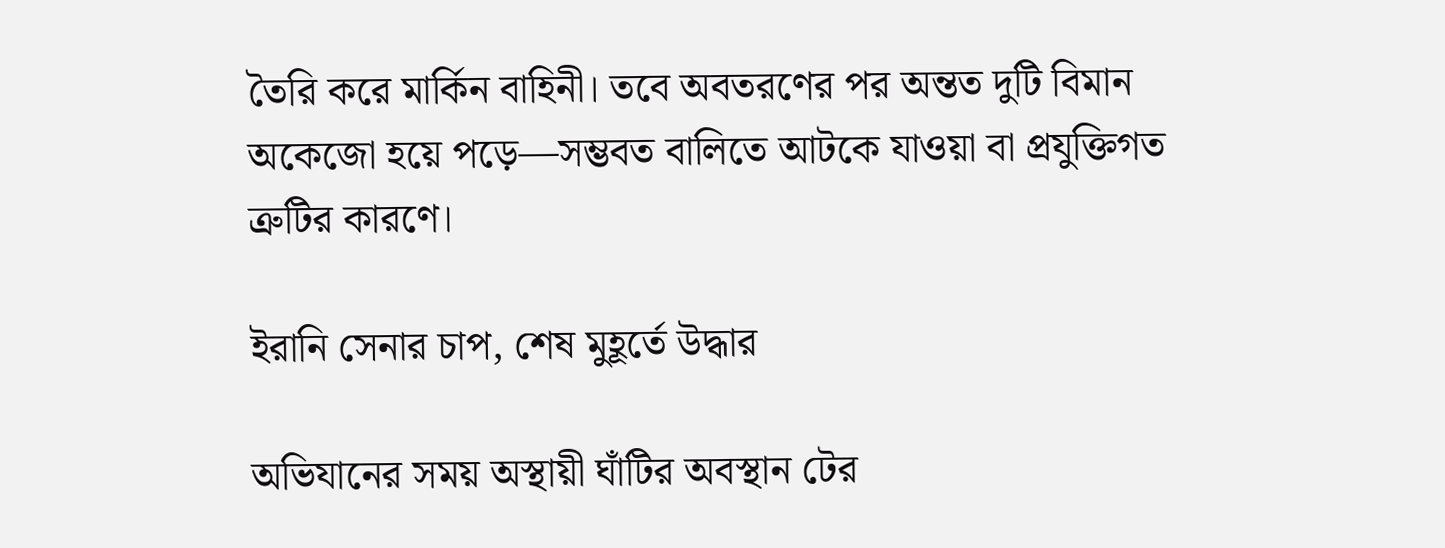তৈরি করে মার্কিন বাহিনী। তবে অবতরণের পর অন্তত দুটি বিমান অকেজো হয়ে পড়ে—সম্ভবত বালিতে আটকে যাওয়া বা প্রযুক্তিগত ত্রুটির কারণে।

ইরানি সেনার চাপ, শেষ মুহূর্তে উদ্ধার

অভিযানের সময় অস্থায়ী ঘাঁটির অবস্থান টের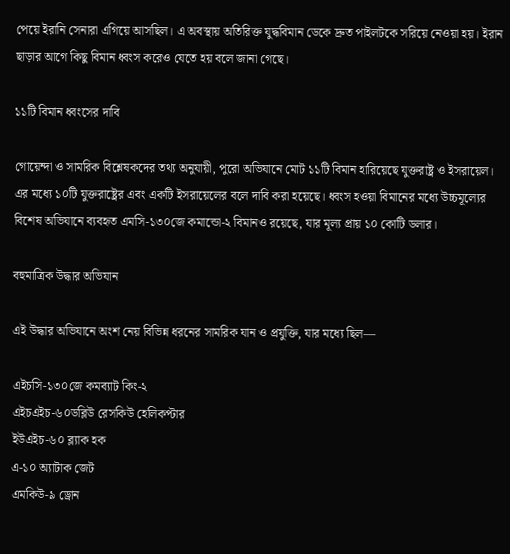পেয়ে ইরানি সেনারা এগিয়ে আসছিল। এ অবস্থায় অতিরিক্ত যুদ্ধবিমান ডেকে দ্রুত পাইলটকে সরিয়ে নেওয়া হয়। ইরান ছাড়ার আগে কিছু বিমান ধ্বংস করেও যেতে হয় বলে জানা গেছে।

১১টি বিমান ধ্বংসের দাবি

গোয়েন্দা ও সামরিক বিশ্লেষকদের তথ্য অনুযায়ী, পুরো অভিযানে মোট ১১টি বিমান হারিয়েছে যুক্তরাষ্ট্র ও ইসরায়েল। এর মধ্যে ১০টি যুক্তরাষ্ট্রের এবং একটি ইসরায়েলের বলে দাবি করা হয়েছে। ধ্বংস হওয়া বিমানের মধ্যে উচ্চমূল্যের বিশেষ অভিযানে ব্যবহৃত এমসি-১৩০জে কমান্ডো-২ বিমানও রয়েছে, যার মূল্য প্রায় ১০ কোটি ডলার।

বহুমাত্রিক উদ্ধার অভিযান

এই উদ্ধার অভিযানে অংশ নেয় বিভিন্ন ধরনের সামরিক যান ও প্রযুক্তি, যার মধ্যে ছিল—

এইচসি-১৩০জে কমব্যাট কিং-২
এইচএইচ-৬০ডব্লিউ রেসকিউ হেলিকপ্টার
ইউএইচ-৬০ ব্ল্যাক হক
এ-১০ অ্যাটাক জেট
এমকিউ-৯ ড্রোন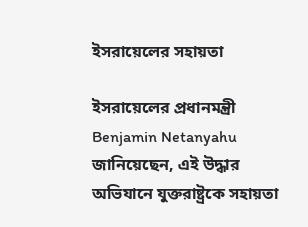ইসরায়েলের সহায়তা

ইসরায়েলের প্রধানমন্ত্রী Benjamin Netanyahu জানিয়েছেন, এই উদ্ধার অভিযানে যুক্তরাষ্ট্রকে সহায়তা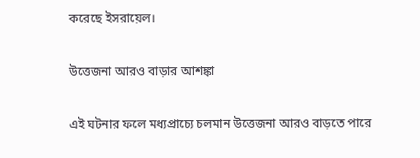করেছে ইসরায়েল।

উত্তেজনা আরও বাড়ার আশঙ্কা

এই ঘটনার ফলে মধ্যপ্রাচ্যে চলমান উত্তেজনা আরও বাড়তে পারে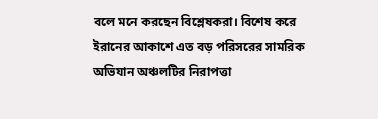বলে মনে করছেন বিশ্লেষকরা। বিশেষ করে ইরানের আকাশে এত বড় পরিসরের সামরিক অভিযান অঞ্চলটির নিরাপত্তা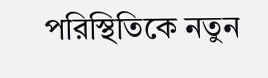পরিস্থিতিকে নতুন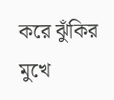করে ঝুঁকির মুখে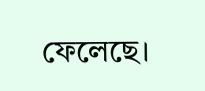ফেলেছে।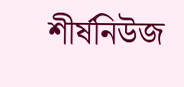শীর্ষনিউজ